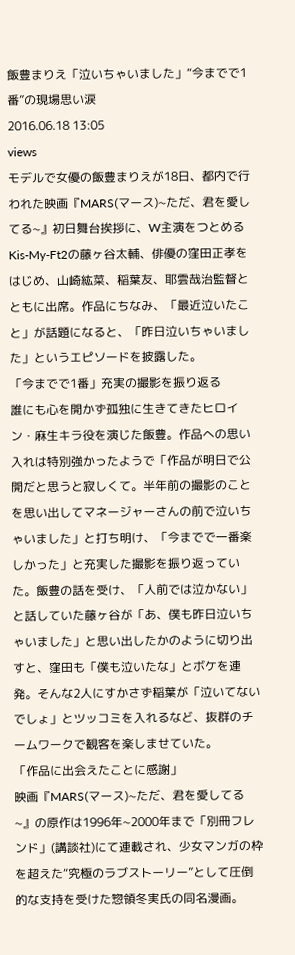飯豊まりえ「泣いちゃいました」“今までで1番”の現場思い涙
2016.06.18 13:05
views
モデルで女優の飯豊まりえが18日、都内で行われた映画『MARS(マース)~ただ、君を愛してる~』初日舞台挨拶に、W主演をつとめるKis-My-Ft2の藤ヶ谷太輔、俳優の窪田正孝をはじめ、山崎紘菜、稲葉友、耶雲哉治監督とともに出席。作品にちなみ、「最近泣いたこと」が話題になると、「昨日泣いちゃいました」というエピソードを披露した。
「今までで1番」充実の撮影を振り返る
誰にも心を開かず孤独に生きてきたヒロイン・麻生キラ役を演じた飯豊。作品への思い入れは特別強かったようで「作品が明日で公開だと思うと寂しくて。半年前の撮影のことを思い出してマネージャーさんの前で泣いちゃいました」と打ち明け、「今までで一番楽しかった」と充実した撮影を振り返っていた。飯豊の話を受け、「人前では泣かない」と話していた藤ヶ谷が「あ、僕も昨日泣いちゃいました」と思い出したかのように切り出すと、窪田も「僕も泣いたな」とボケを連発。そんな2人にすかさず稲葉が「泣いてないでしょ」とツッコミを入れるなど、抜群のチームワークで観客を楽しませていた。
「作品に出会えたことに感謝」
映画『MARS(マース)~ただ、君を愛してる~』の原作は1996年~2000年まで「別冊フレンド」(講談社)にて連載され、少女マンガの枠を超えた“究極のラブストーリー”として圧倒的な支持を受けた惣領冬実氏の同名漫画。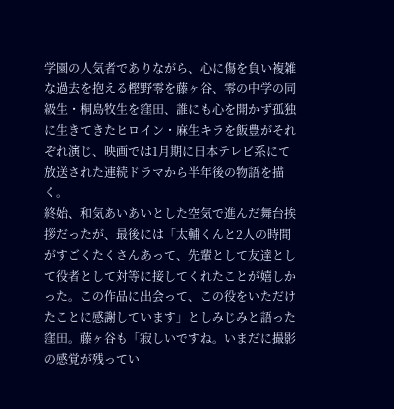学園の人気者でありながら、心に傷を負い複雑な過去を抱える樫野零を藤ヶ谷、零の中学の同級生・桐島牧生を窪田、誰にも心を開かず孤独に生きてきたヒロイン・麻生キラを飯豊がそれぞれ演じ、映画では1月期に日本テレビ系にて放送された連続ドラマから半年後の物語を描く。
終始、和気あいあいとした空気で進んだ舞台挨拶だったが、最後には「太輔くんと2人の時間がすごくたくさんあって、先輩として友達として役者として対等に接してくれたことが嬉しかった。この作品に出会って、この役をいただけたことに感謝しています」としみじみと語った窪田。藤ヶ谷も「寂しいですね。いまだに撮影の感覚が残ってい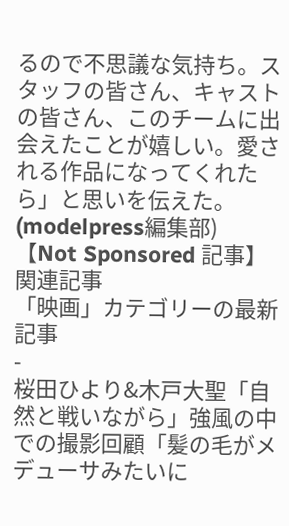るので不思議な気持ち。スタッフの皆さん、キャストの皆さん、このチームに出会えたことが嬉しい。愛される作品になってくれたら」と思いを伝えた。(modelpress編集部)
【Not Sponsored 記事】
関連記事
「映画」カテゴリーの最新記事
-
桜田ひより&木戸大聖「自然と戦いながら」強風の中での撮影回顧「髪の毛がメデューサみたいに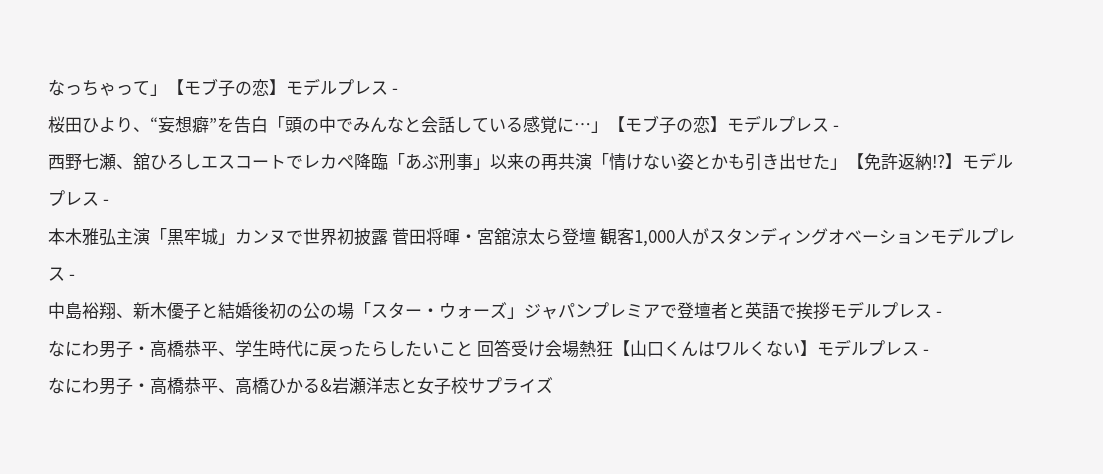なっちゃって」【モブ子の恋】モデルプレス -
桜田ひより、“妄想癖”を告白「頭の中でみんなと会話している感覚に…」【モブ子の恋】モデルプレス -
西野七瀬、舘ひろしエスコートでレカペ降臨「あぶ刑事」以来の再共演「情けない姿とかも引き出せた」【免許返納!?】モデルプレス -
本木雅弘主演「黒牢城」カンヌで世界初披露 菅田将暉・宮舘涼太ら登壇 観客1,000人がスタンディングオベーションモデルプレス -
中島裕翔、新木優子と結婚後初の公の場「スター・ウォーズ」ジャパンプレミアで登壇者と英語で挨拶モデルプレス -
なにわ男子・高橋恭平、学生時代に戻ったらしたいこと 回答受け会場熱狂【山口くんはワルくない】モデルプレス -
なにわ男子・高橋恭平、高橋ひかる&岩瀬洋志と女子校サプライズ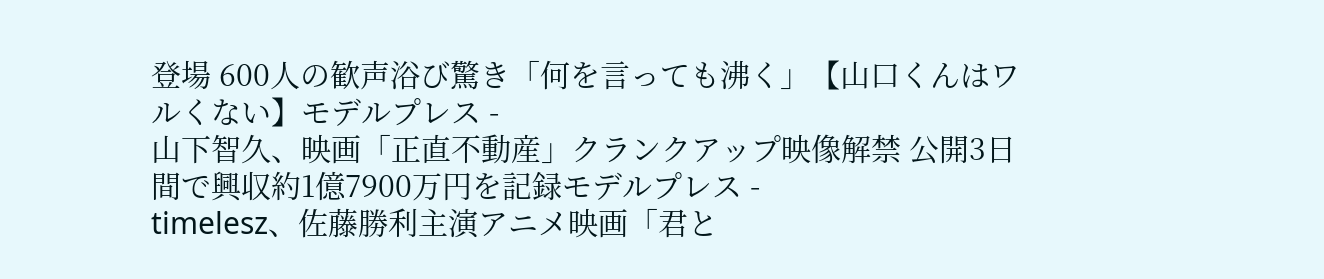登場 600人の歓声浴び驚き「何を言っても沸く」【山口くんはワルくない】モデルプレス -
山下智久、映画「正直不動産」クランクアップ映像解禁 公開3日間で興収約1億7900万円を記録モデルプレス -
timelesz、佐藤勝利主演アニメ映画「君と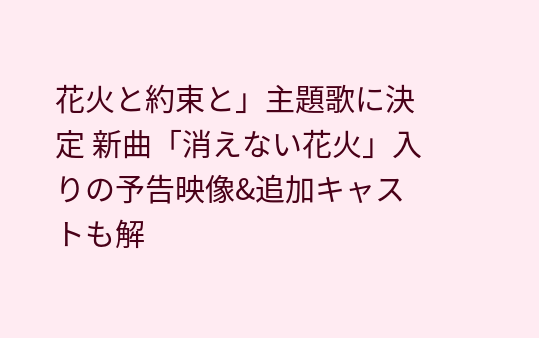花火と約束と」主題歌に決定 新曲「消えない花火」入りの予告映像&追加キャストも解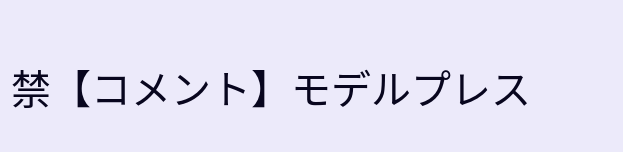禁【コメント】モデルプレス